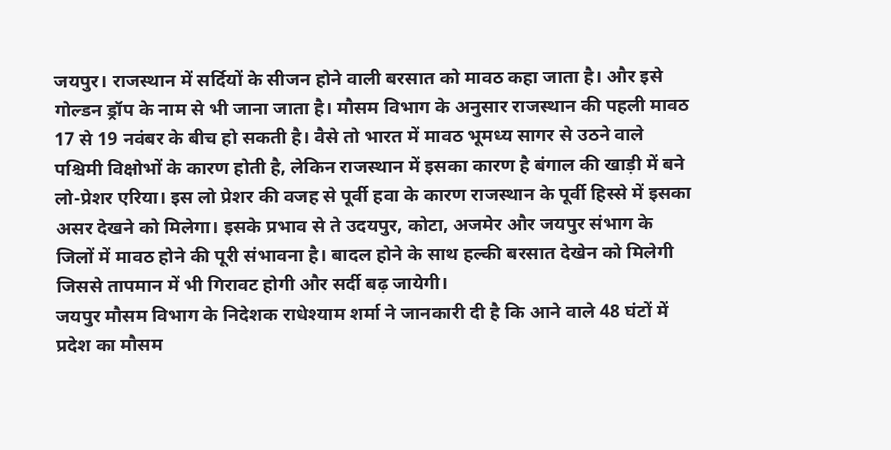जयपुर। राजस्थान में सर्दियों के सीजन होने वाली बरसात को मावठ कहा जाता है। और इसे गोल्डन ड्रॉप के नाम से भी जाना जाता है। मौसम विभाग के अनुसार राजस्थान की पहली मावठ 17 से 19 नवंबर के बीच हो सकती है। वैसे तो भारत में मावठ भूमध्य सागर से उठने वाले पश्चिमी विक्षोभों के कारण होती है, लेकिन राजस्थान में इसका कारण है बंगाल की खाड़ी में बने लो-प्रेशर एरिया। इस लो प्रेशर की वजह से पूर्वी हवा के कारण राजस्थान के पूर्वी हिस्से में इसका असर देखने को मिलेगा। इसके प्रभाव से ते उदयपुर, कोटा, अजमेर और जयपुर संभाग के जिलों में मावठ होने की पूरी संभावना है। बादल होने के साथ हल्की बरसात देखेन को मिलेगी जिससे तापमान में भी गिरावट होगी और सर्दी बढ़ जायेगी।
जयपुर मौसम विभाग के निदेशक राधेश्याम शर्मा ने जानकारी दी है कि आने वाले 48 घंटों में प्रदेश का मौसम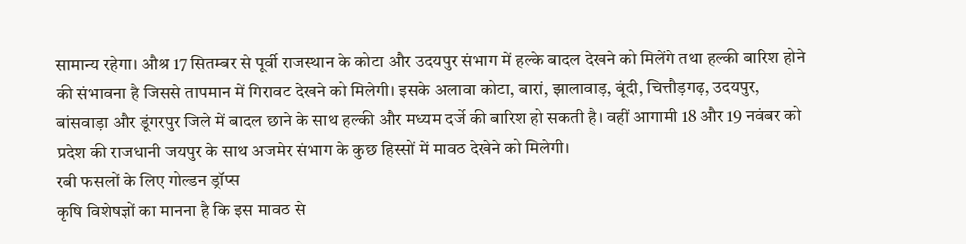सामान्य रहेगा। औश्र 17 सितम्बर से पूर्वी राजस्थान के कोटा और उदयपुर संभाग में हल्के बादल देखने को मिलेंगे तथा हल्की बारिश होने की संभावना है जिससे तापमान में गिरावट देखने को मिलेगी। इसके अलावा कोटा, बारां, झालावाड़, बूंदी, चित्तौड़गढ़, उदयपुर, बांसवाड़ा और डूंगरपुर जिले में बादल छाने के साथ हल्की और मध्यम दर्जे की बारिश हो सकती है। वहीं आगामी 18 और 19 नवंबर को प्रदेश की राजधानी जयपुर के साथ अजमेर संभाग के कुछ हिस्सों में मावठ देखेने को मिलेगी।
रबी फसलों के लिए गोल्डन ड्रॉप्स
कृषि विशेषज्ञों का मानना है कि इस मावठ से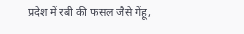प्रदेश में रबी की फसल जैसे गेंहू,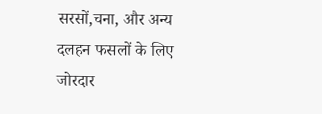सरसों,चना, और अन्य दलहन फसलों के लिए जोरदार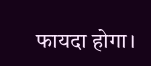फायदा होगा।